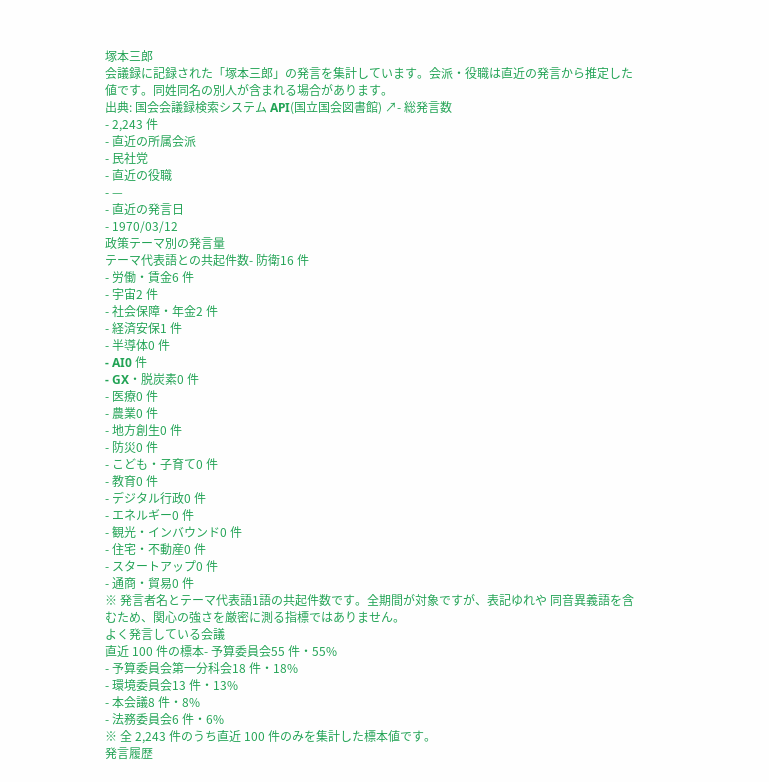塚本三郎
会議録に記録された「塚本三郎」の発言を集計しています。会派・役職は直近の発言から推定した値です。同姓同名の別人が含まれる場合があります。
出典: 国会会議録検索システム API(国立国会図書館) ↗- 総発言数
- 2,243 件
- 直近の所属会派
- 民社党
- 直近の役職
- —
- 直近の発言日
- 1970/03/12
政策テーマ別の発言量
テーマ代表語との共起件数- 防衛16 件
- 労働・賃金6 件
- 宇宙2 件
- 社会保障・年金2 件
- 経済安保1 件
- 半導体0 件
- AI0 件
- GX・脱炭素0 件
- 医療0 件
- 農業0 件
- 地方創生0 件
- 防災0 件
- こども・子育て0 件
- 教育0 件
- デジタル行政0 件
- エネルギー0 件
- 観光・インバウンド0 件
- 住宅・不動産0 件
- スタートアップ0 件
- 通商・貿易0 件
※ 発言者名とテーマ代表語1語の共起件数です。全期間が対象ですが、表記ゆれや 同音異義語を含むため、関心の強さを厳密に測る指標ではありません。
よく発言している会議
直近 100 件の標本- 予算委員会55 件・55%
- 予算委員会第一分科会18 件・18%
- 環境委員会13 件・13%
- 本会議8 件・8%
- 法務委員会6 件・6%
※ 全 2,243 件のうち直近 100 件のみを集計した標本値です。
発言履歴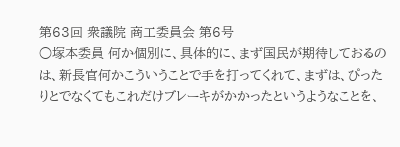第63回 衆議院 商工委員会 第6号
○塚本委員 何か個別に、具体的に、まず国民が期待しておるのは、新長官何かこういうことで手を打ってくれて、まずは、ぴったりとでなくてもこれだけブレーキがかかったというようなことを、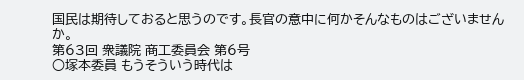国民は期待しておると思うのです。長官の意中に何かそんなものはございませんか。
第63回 衆議院 商工委員会 第6号
○塚本委員 もうそういう時代は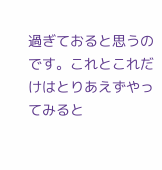過ぎておると思うのです。これとこれだけはとりあえずやってみると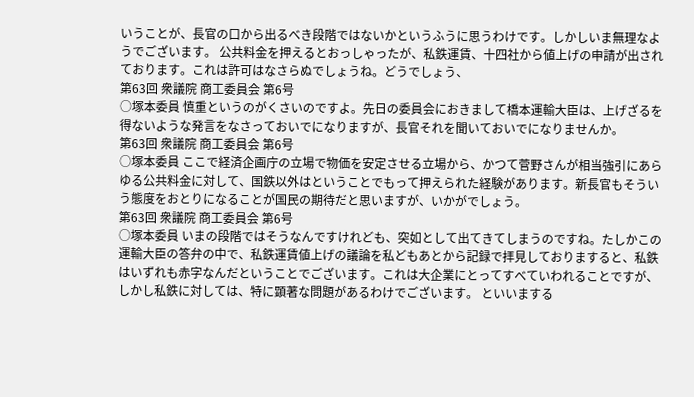いうことが、長官の口から出るべき段階ではないかというふうに思うわけです。しかしいま無理なようでございます。 公共料金を押えるとおっしゃったが、私鉄運賃、十四社から値上げの申請が出されております。これは許可はなさらぬでしょうね。どうでしょう、
第63回 衆議院 商工委員会 第6号
○塚本委員 慎重というのがくさいのですよ。先日の委員会におきまして橋本運輸大臣は、上げざるを得ないような発言をなさっておいでになりますが、長官それを聞いておいでになりませんか。
第63回 衆議院 商工委員会 第6号
○塚本委員 ここで経済企画庁の立場で物価を安定させる立場から、かつて菅野さんが相当強引にあらゆる公共料金に対して、国鉄以外はということでもって押えられた経験があります。新長官もそういう態度をおとりになることが国民の期待だと思いますが、いかがでしょう。
第63回 衆議院 商工委員会 第6号
○塚本委員 いまの段階ではそうなんですけれども、突如として出てきてしまうのですね。たしかこの運輸大臣の答弁の中で、私鉄運賃値上げの議論を私どもあとから記録で拝見しておりますると、私鉄はいずれも赤字なんだということでございます。これは大企業にとってすべていわれることですが、しかし私鉄に対しては、特に顕著な問題があるわけでございます。 といいまする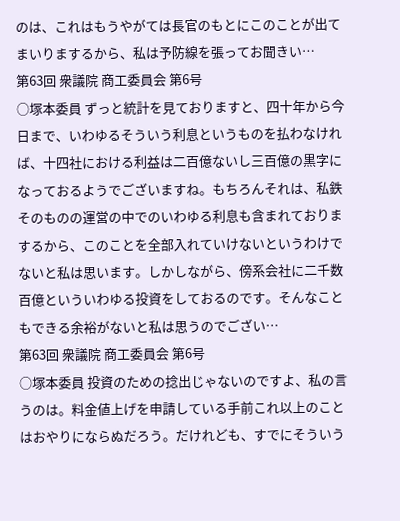のは、これはもうやがては長官のもとにこのことが出てまいりまするから、私は予防線を張ってお聞きい…
第63回 衆議院 商工委員会 第6号
○塚本委員 ずっと統計を見ておりますと、四十年から今日まで、いわゆるそういう利息というものを払わなければ、十四社における利益は二百億ないし三百億の黒字になっておるようでございますね。もちろんそれは、私鉄そのものの運営の中でのいわゆる利息も含まれておりまするから、このことを全部入れていけないというわけでないと私は思います。しかしながら、傍系会社に二千数百億といういわゆる投資をしておるのです。そんなこともできる余裕がないと私は思うのでござい…
第63回 衆議院 商工委員会 第6号
○塚本委員 投資のための捻出じゃないのですよ、私の言うのは。料金値上げを申請している手前これ以上のことはおやりにならぬだろう。だけれども、すでにそういう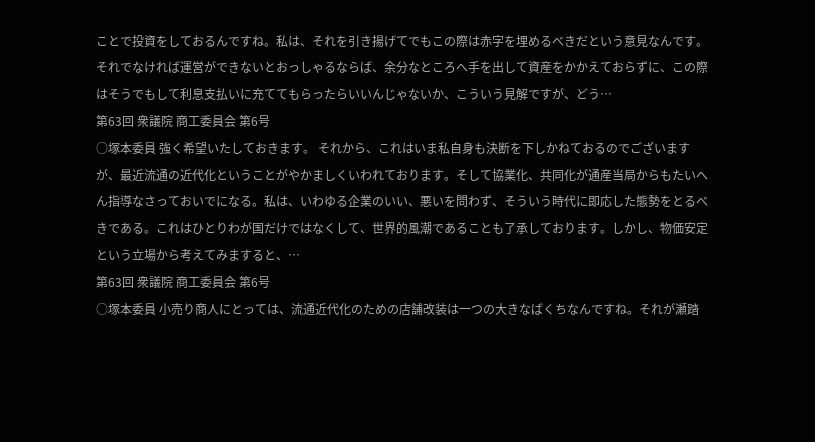ことで投資をしておるんですね。私は、それを引き揚げてでもこの際は赤字を埋めるべきだという意見なんです。それでなければ運営ができないとおっしゃるならば、余分なところへ手を出して資産をかかえておらずに、この際はそうでもして利息支払いに充ててもらったらいいんじゃないか、こういう見解ですが、どう…
第63回 衆議院 商工委員会 第6号
○塚本委員 強く希望いたしておきます。 それから、これはいま私自身も決断を下しかねておるのでございますが、最近流通の近代化ということがやかましくいわれております。そして協業化、共同化が通産当局からもたいへん指導なさっておいでになる。私は、いわゆる企業のいい、悪いを問わず、そういう時代に即応した態勢をとるべきである。これはひとりわが国だけではなくして、世界的風潮であることも了承しております。しかし、物価安定という立場から考えてみますると、…
第63回 衆議院 商工委員会 第6号
○塚本委員 小売り商人にとっては、流通近代化のための店舗改装は一つの大きなばくちなんですね。それが瀬踏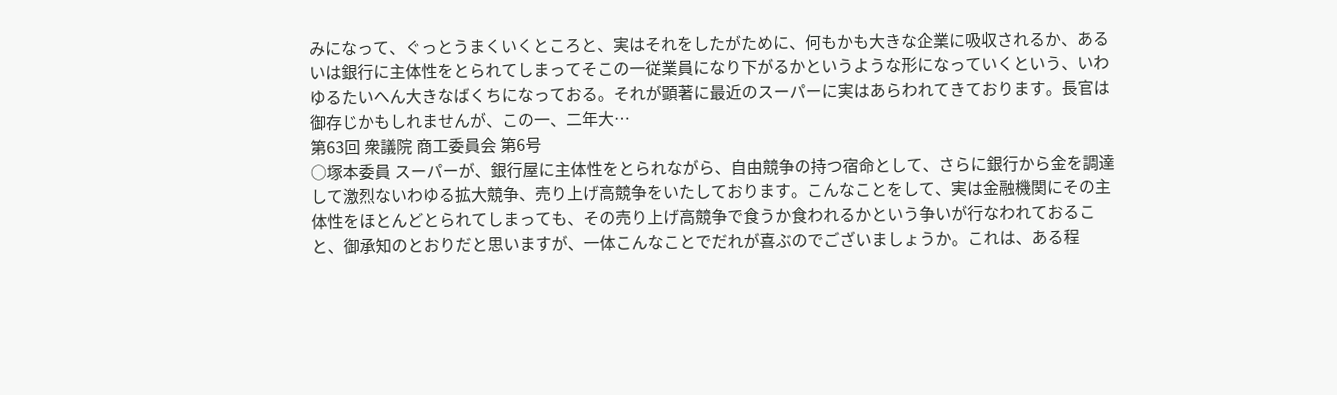みになって、ぐっとうまくいくところと、実はそれをしたがために、何もかも大きな企業に吸収されるか、あるいは銀行に主体性をとられてしまってそこの一従業員になり下がるかというような形になっていくという、いわゆるたいへん大きなばくちになっておる。それが顕著に最近のスーパーに実はあらわれてきております。長官は御存じかもしれませんが、この一、二年大…
第63回 衆議院 商工委員会 第6号
○塚本委員 スーパーが、銀行屋に主体性をとられながら、自由競争の持つ宿命として、さらに銀行から金を調達して激烈ないわゆる拡大競争、売り上げ高競争をいたしております。こんなことをして、実は金融機関にその主体性をほとんどとられてしまっても、その売り上げ高競争で食うか食われるかという争いが行なわれておること、御承知のとおりだと思いますが、一体こんなことでだれが喜ぶのでございましょうか。これは、ある程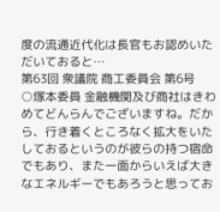度の流通近代化は長官もお認めいただいておると…
第63回 衆議院 商工委員会 第6号
○塚本委員 金融機関及び商社はきわめてどんらんでございますね。だから、行き着くところなく拡大をいたしておるというのが彼らの持つ宿命でもあり、また一面からいえば大きなエネルギーでもあろうと思ってお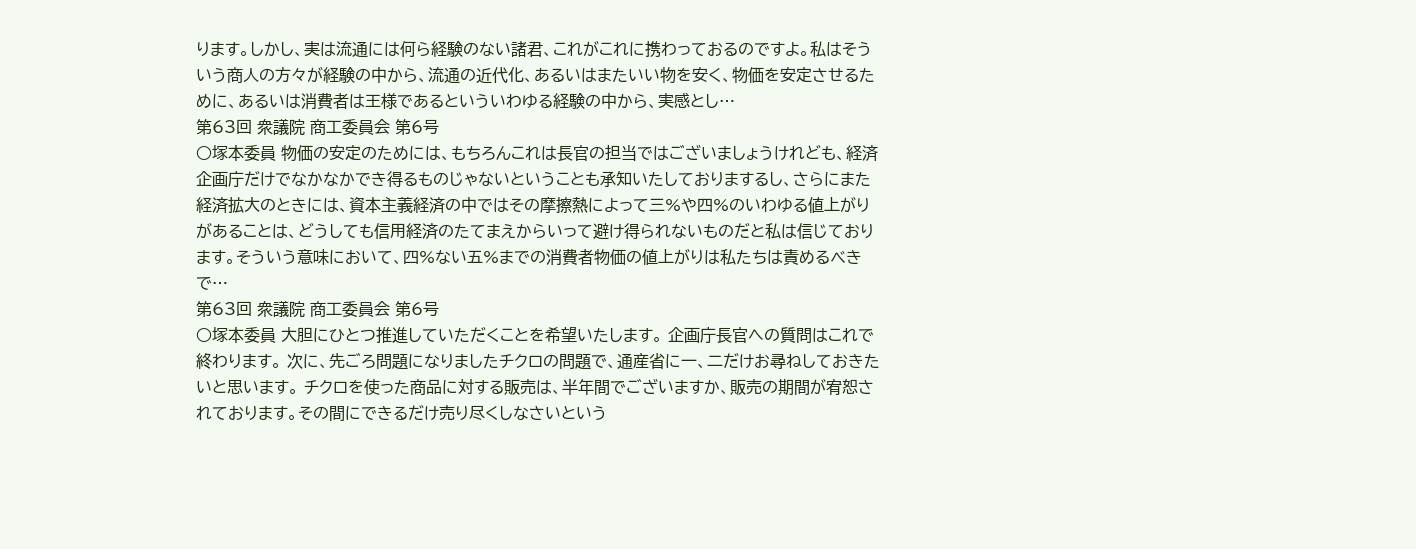ります。しかし、実は流通には何ら経験のない諸君、これがこれに携わっておるのですよ。私はそういう商人の方々が経験の中から、流通の近代化、あるいはまたいい物を安く、物価を安定させるために、あるいは消費者は王様であるといういわゆる経験の中から、実感とし…
第63回 衆議院 商工委員会 第6号
○塚本委員 物価の安定のためには、もちろんこれは長官の担当ではございましょうけれども、経済企画庁だけでなかなかでき得るものじゃないということも承知いたしておりまするし、さらにまた経済拡大のときには、資本主義経済の中ではその摩擦熱によって三%や四%のいわゆる値上がりがあることは、どうしても信用経済のたてまえからいって避け得られないものだと私は信じております。そういう意味において、四%ない五%までの消費者物価の値上がりは私たちは責めるべきで…
第63回 衆議院 商工委員会 第6号
○塚本委員 大胆にひとつ推進していただくことを希望いたします。 企画庁長官への質問はこれで終わります。 次に、先ごろ問題になりましたチクロの問題で、通産省に一、二だけお尋ねしておきたいと思います。 チクロを使った商品に対する販売は、半年間でございますか、販売の期間が宥恕されております。その間にできるだけ売り尽くしなさいという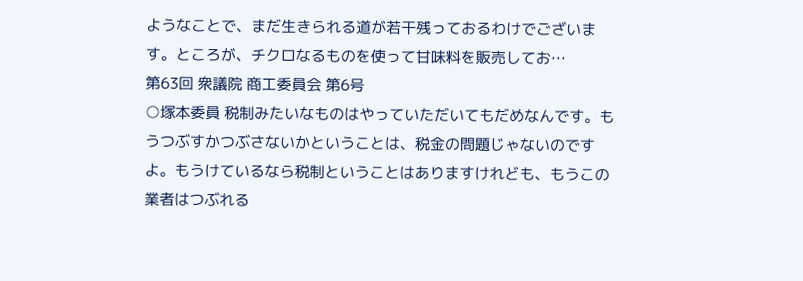ようなことで、まだ生きられる道が若干残っておるわけでございます。ところが、チクロなるものを使って甘味料を販売してお…
第63回 衆議院 商工委員会 第6号
○塚本委員 税制みたいなものはやっていただいてもだめなんです。もうつぶすかつぶさないかということは、税金の問題じゃないのですよ。もうけているなら税制ということはありますけれども、もうこの業者はつぶれる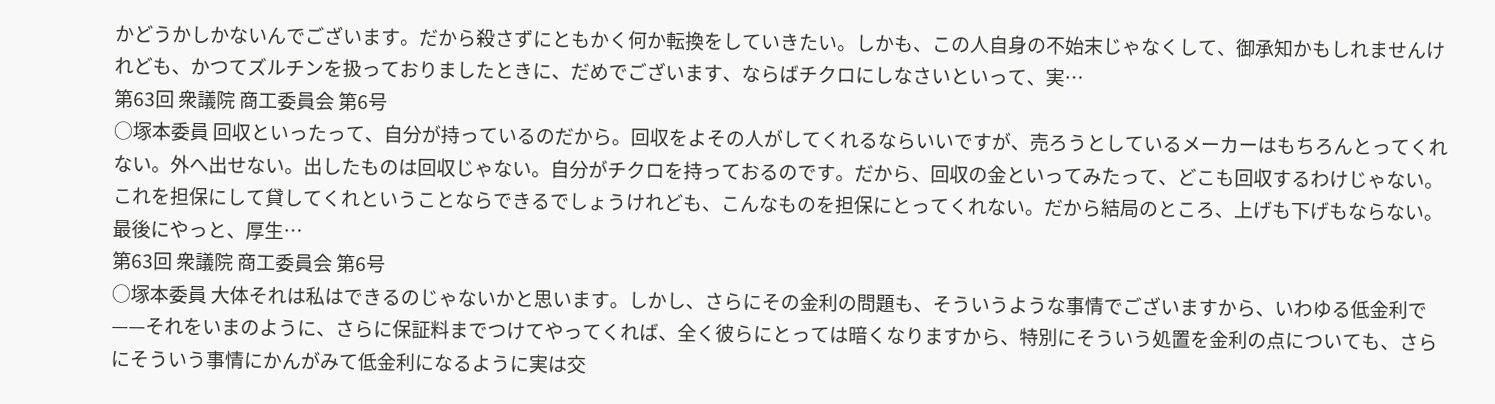かどうかしかないんでございます。だから殺さずにともかく何か転換をしていきたい。しかも、この人自身の不始末じゃなくして、御承知かもしれませんけれども、かつてズルチンを扱っておりましたときに、だめでございます、ならばチクロにしなさいといって、実…
第63回 衆議院 商工委員会 第6号
○塚本委員 回収といったって、自分が持っているのだから。回収をよその人がしてくれるならいいですが、売ろうとしているメーカーはもちろんとってくれない。外へ出せない。出したものは回収じゃない。自分がチクロを持っておるのです。だから、回収の金といってみたって、どこも回収するわけじゃない。これを担保にして貸してくれということならできるでしょうけれども、こんなものを担保にとってくれない。だから結局のところ、上げも下げもならない。最後にやっと、厚生…
第63回 衆議院 商工委員会 第6号
○塚本委員 大体それは私はできるのじゃないかと思います。しかし、さらにその金利の問題も、そういうような事情でございますから、いわゆる低金利で——それをいまのように、さらに保証料までつけてやってくれば、全く彼らにとっては暗くなりますから、特別にそういう処置を金利の点についても、さらにそういう事情にかんがみて低金利になるように実は交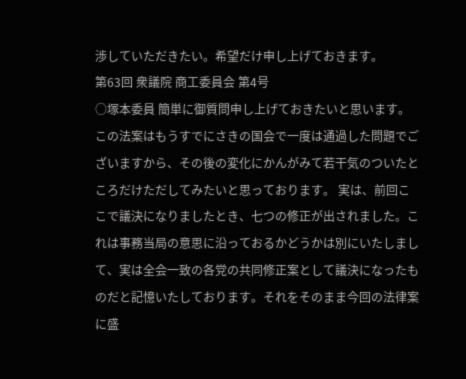渉していただきたい。希望だけ申し上げておきます。
第63回 衆議院 商工委員会 第4号
○塚本委員 簡単に御質問申し上げておきたいと思います。 この法案はもうすでにさきの国会で一度は通過した問題でございますから、その後の変化にかんがみて若干気のついたところだけただしてみたいと思っております。 実は、前回ここで議決になりましたとき、七つの修正が出されました。これは事務当局の意思に沿っておるかどうかは別にいたしまして、実は全会一致の各党の共同修正案として議決になったものだと記憶いたしております。それをそのまま今回の法律案に盛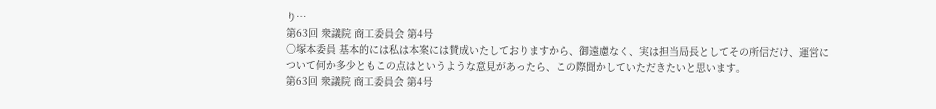り…
第63回 衆議院 商工委員会 第4号
○塚本委員 基本的には私は本案には賛成いたしておりますから、御遠慮なく、実は担当局長としてその所信だけ、運営について何か多少ともこの点はというような意見があったら、この際聞かしていただきたいと思います。
第63回 衆議院 商工委員会 第4号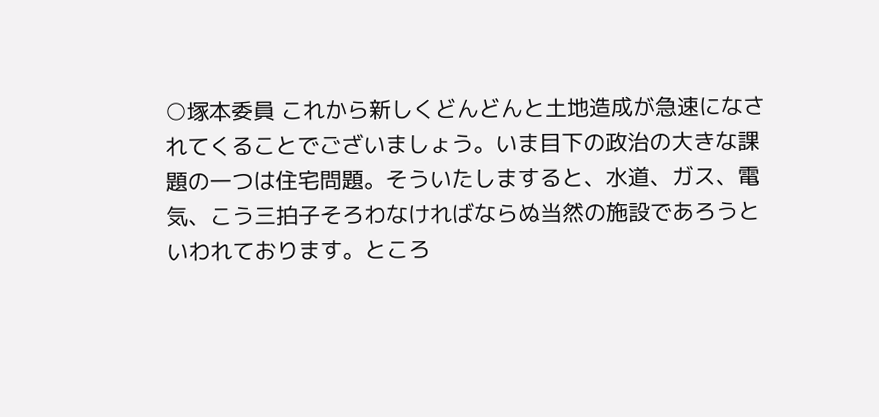○塚本委員 これから新しくどんどんと土地造成が急速になされてくることでございましょう。いま目下の政治の大きな課題の一つは住宅問題。そういたしますると、水道、ガス、電気、こう三拍子そろわなければならぬ当然の施設であろうといわれております。ところ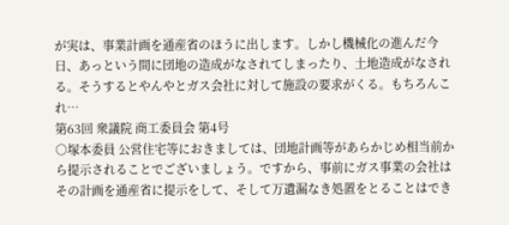が実は、事業計画を通産省のほうに出します。しかし機械化の進んだ今日、あっという間に団地の造成がなされてしまったり、土地造成がなされる。そうするとやんやとガス会社に対して施設の要求がくる。もちろんこれ…
第63回 衆議院 商工委員会 第4号
○塚本委員 公営住宅等におきましては、団地計画等があらかじめ相当前から提示されることでございましょう。ですから、事前にガス事業の会社はその計画を通産省に提示をして、そして万遺漏なき処置をとることはでき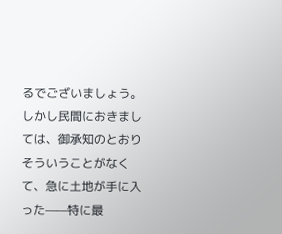るでございましょう。しかし民間におきましては、御承知のとおりそういうことがなくて、急に土地が手に入った——特に最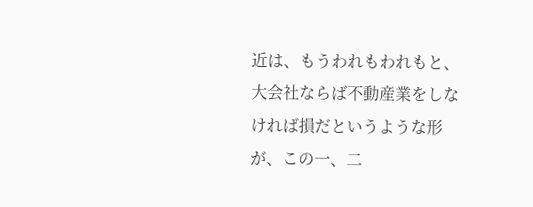近は、もうわれもわれもと、大会社ならば不動産業をしなければ損だというような形が、この一、二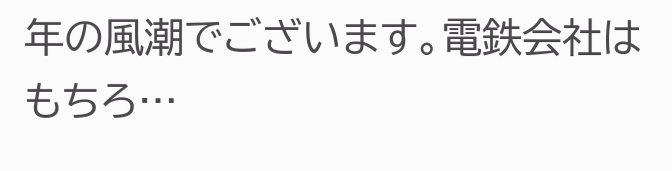年の風潮でございます。電鉄会社はもちろ…